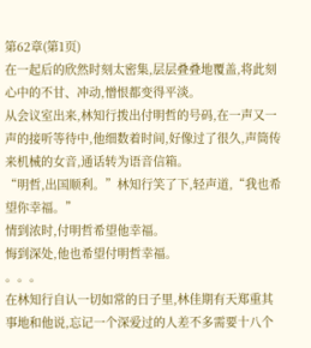第62章(第1页)
在一起后的欣然时刻太密集,层层叠叠地覆盖,将此刻心中的不甘、冲动,憎恨都变得平淡。
从会议室出来,林知行拨出付明哲的号码,在一声又一声的接听等待中,他细数着时间,好像过了很久,声筒传来机械的女音,通话转为语音信箱。
“明哲,出国顺利。”林知行笑了下,轻声道,“我也希望你幸福。”
情到浓时,付明哲希望他幸福。
悔到深处,他也希望付明哲幸福。
。。。
在林知行自认一切如常的日子里,林佳期有天郑重其事地和他说,忘记一个深爱过的人差不多需要十八个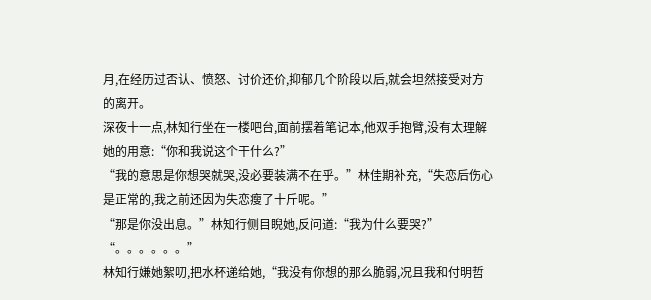月,在经历过否认、愤怒、讨价还价,抑郁几个阶段以后,就会坦然接受对方的离开。
深夜十一点,林知行坐在一楼吧台,面前摆着笔记本,他双手抱臂,没有太理解她的用意:“你和我说这个干什么?”
“我的意思是你想哭就哭,没必要装满不在乎。”林佳期补充,“失恋后伤心是正常的,我之前还因为失恋瘦了十斤呢。”
“那是你没出息。”林知行侧目睨她,反问道:“我为什么要哭?”
“。。。。。。”
林知行嫌她絮叨,把水杯递给她,“我没有你想的那么脆弱,况且我和付明哲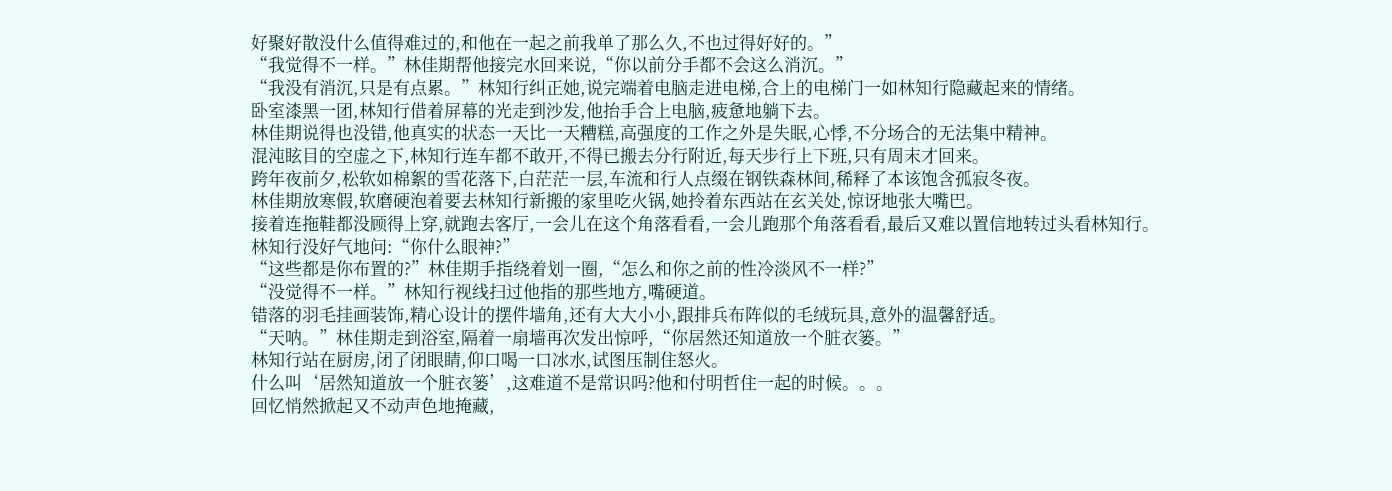好聚好散没什么值得难过的,和他在一起之前我单了那么久,不也过得好好的。”
“我觉得不一样。”林佳期帮他接完水回来说,“你以前分手都不会这么消沉。”
“我没有消沉,只是有点累。”林知行纠正她,说完端着电脑走进电梯,合上的电梯门一如林知行隐藏起来的情绪。
卧室漆黑一团,林知行借着屏幕的光走到沙发,他抬手合上电脑,疲惫地躺下去。
林佳期说得也没错,他真实的状态一天比一天糟糕,高强度的工作之外是失眠,心悸,不分场合的无法集中精神。
混沌眩目的空虚之下,林知行连车都不敢开,不得已搬去分行附近,每天步行上下班,只有周末才回来。
跨年夜前夕,松软如棉絮的雪花落下,白茫茫一层,车流和行人点缀在钢铁森林间,稀释了本该饱含孤寂冬夜。
林佳期放寒假,软磨硬泡着要去林知行新搬的家里吃火锅,她拎着东西站在玄关处,惊讶地张大嘴巴。
接着连拖鞋都没顾得上穿,就跑去客厅,一会儿在这个角落看看,一会儿跑那个角落看看,最后又难以置信地转过头看林知行。
林知行没好气地问:“你什么眼神?”
“这些都是你布置的?”林佳期手指绕着划一圈,“怎么和你之前的性冷淡风不一样?”
“没觉得不一样。”林知行视线扫过他指的那些地方,嘴硬道。
错落的羽毛挂画装饰,精心设计的摆件墙角,还有大大小小,跟排兵布阵似的毛绒玩具,意外的温馨舒适。
“天呐。”林佳期走到浴室,隔着一扇墙再次发出惊呼,“你居然还知道放一个脏衣篓。”
林知行站在厨房,闭了闭眼睛,仰口喝一口冰水,试图压制住怒火。
什么叫‘居然知道放一个脏衣篓’,这难道不是常识吗?他和付明哲住一起的时候。。。
回忆悄然掀起又不动声色地掩藏,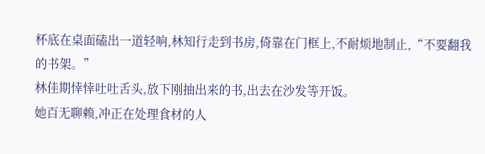杯底在桌面磕出一道轻响,林知行走到书房,倚靠在门框上,不耐烦地制止,“不要翻我的书架。”
林佳期悻悻吐吐舌头,放下刚抽出来的书,出去在沙发等开饭。
她百无聊赖,冲正在处理食材的人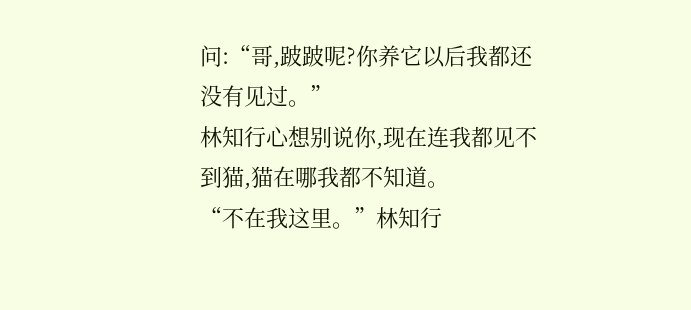问:“哥,跛跛呢?你养它以后我都还没有见过。”
林知行心想别说你,现在连我都见不到猫,猫在哪我都不知道。
“不在我这里。”林知行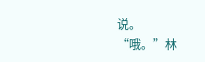说。
“哦。”林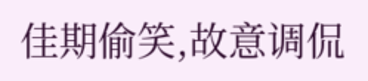佳期偷笑,故意调侃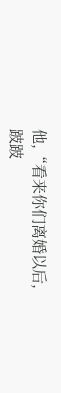他,“看来你们离婚以后,跛跛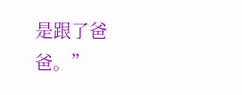是跟了爸爸。”